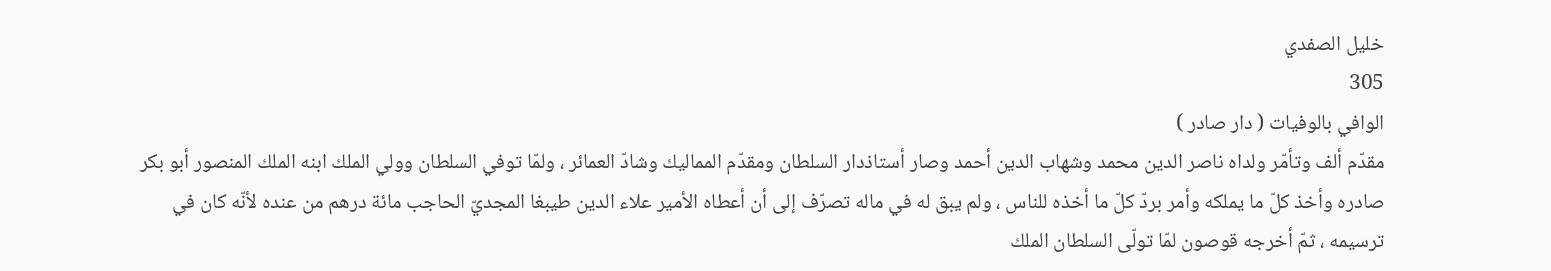خليل الصفدي
305
الوافي بالوفيات ( دار صادر )
مقدّم ألف وتأمّر ولداه ناصر الدين محمد وشهاب الدين أحمد وصار أستاذدار السلطان ومقدّم المماليك وشادّ العمائر ، ولمّا توفي السلطان وولي الملك ابنه الملك المنصور أبو بكر صادره وأخذ كلّ ما يملكه وأمر بردّ كلّ ما أخذه للناس ، ولم يبق له في ماله تصرّف إلى أن أعطاه الأمير علاء الدين طيبغا المجديّ الحاجب مائة درهم من عنده لأنّه كان في ترسيمه ، ثمّ أخرجه قوصون لمّا تولّى السلطان الملك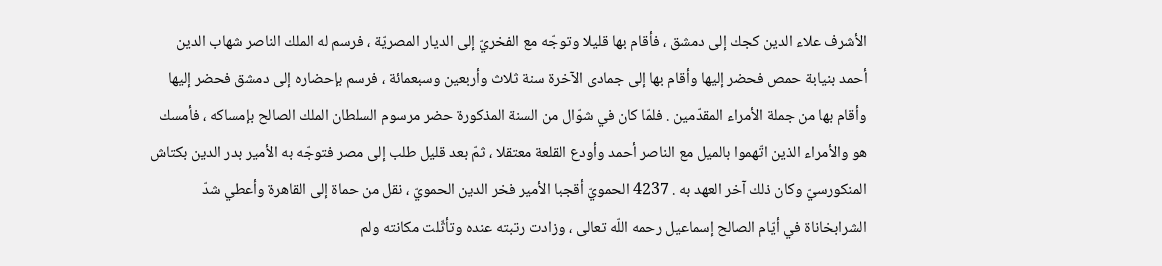الأشرف علاء الدين كجك إلى دمشق ، فأقام بها قليلا وتوجّه مع الفخريّ إلى الديار المصريّة ، فرسم له الملك الناصر شهاب الدين أحمد بنيابة حمص فحضر إليها وأقام بها إلى جمادى الآخرة سنة ثلاث وأربعين وسبعمائة ، فرسم بإحضاره إلى دمشق فحضر إليها وأقام بها من جملة الأمراء المقدّمين . فلمّا كان في شوّال من السنة المذكورة حضر مرسوم السلطان الملك الصالح بإمساكه ، فأمسك هو والأمراء الذين اتّهموا بالميل مع الناصر أحمد وأودع القلعة معتقلا ، ثمّ بعد قليل طلب إلى مصر فتوجّه به الأمير بدر الدين بكتاش المنكورسيّ وكان ذلك آخر العهد به . 4237 الحمويّ أقجبا الأمير فخر الدين الحمويّ ، نقل من حماة إلى القاهرة وأعطي شدّ الشرابخاناة في أيّام الصالح إسماعيل رحمه اللّه تعالى ، وزادت رتبته عنده وتأثّلت مكانته ولم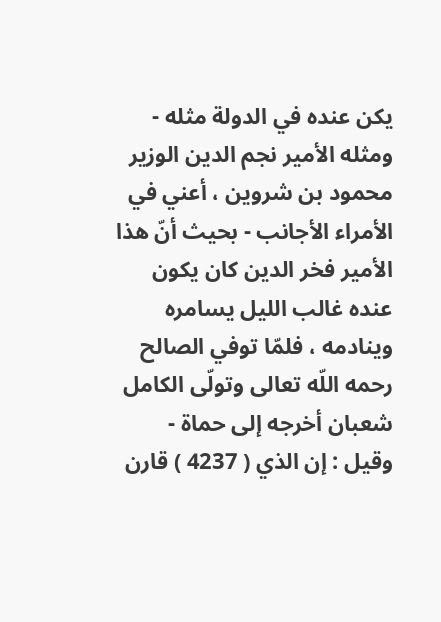يكن عنده في الدولة مثله - ومثله الأمير نجم الدين الوزير محمود بن شروين ، أعني في الأمراء الأجانب - بحيث أنّ هذا الأمير فخر الدين كان يكون عنده غالب الليل يسامره وينادمه ، فلمّا توفي الصالح رحمه اللّه تعالى وتولّى الكامل شعبان أخرجه إلى حماة - وقيل : إن الذي ( 4237 ) قارن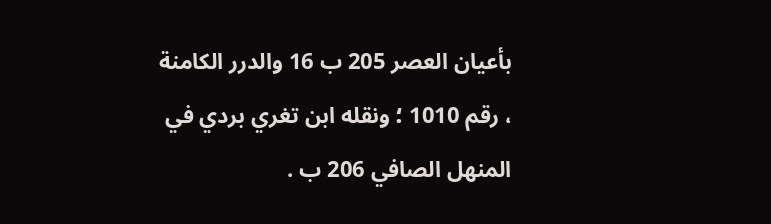بأعيان العصر 205 ب 16 والدرر الكامنة ، رقم 1010 ؛ ونقله ابن تغري بردي في المنهل الصافي 206 ب .